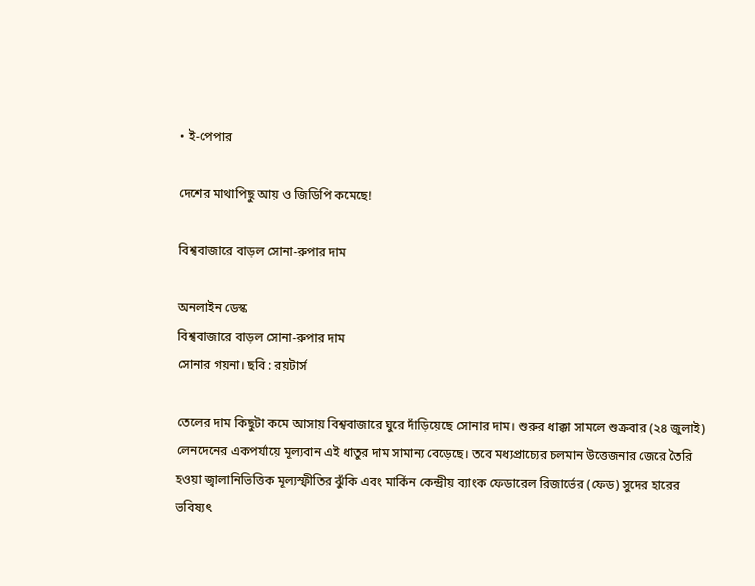• ই-পেপার

দেশের মাথাপিছু আয় ও জিডিপি কমেছে!

বিশ্ববাজারে বাড়ল সোনা-রুপার দাম

অনলাইন ডেস্ক
বিশ্ববাজারে বাড়ল সোনা-রুপার দাম
সোনার গয়না। ছবি : রয়টার্স

তেলের দাম কিছুটা কমে আসায় বিশ্ববাজারে ঘুরে দাঁড়িয়েছে সোনার দাম। শুরুর ধাক্কা সামলে শুক্রবার (২৪ জুলাই) লেনদেনের একপর্যায়ে মূল্যবান এই ধাতুর দাম সামান্য বেড়েছে। তবে মধ্যপ্রাচ্যের চলমান উত্তেজনার জেরে তৈরি হওয়া জ্বালানিভিত্তিক মূল্যস্ফীতির ঝুঁকি এবং মার্কিন কেন্দ্রীয় ব্যাংক ফেডারেল রিজার্ভের (ফেড) সুদের হারের ভবিষ্যৎ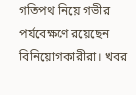গতিপথ নিয়ে গভীর পর্যবেক্ষণে রয়েছেন বিনিয়োগকারীরা। খবর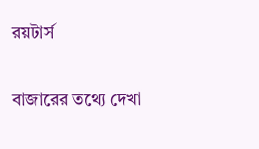রয়টার্স

বাজারের তথ্যে দেখা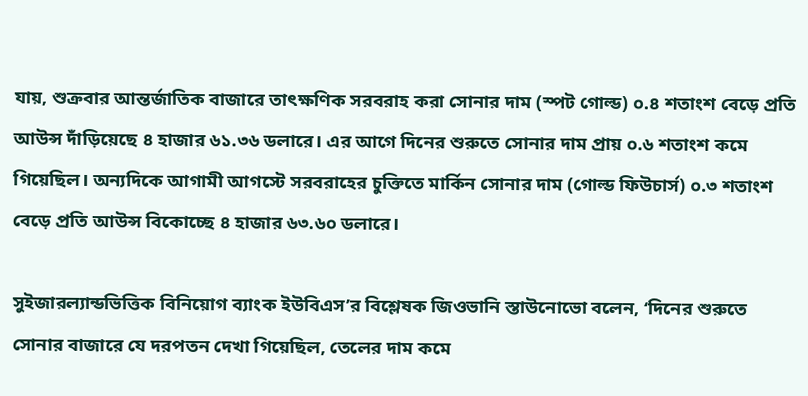যায়, শুক্রবার আন্তর্জাতিক বাজারে তাৎক্ষণিক সরবরাহ করা সোনার দাম (স্পট গোল্ড) ০.৪ শতাংশ বেড়ে প্রতি আউন্স দাঁড়িয়েছে ৪ হাজার ৬১.৩৬ ডলারে। এর আগে দিনের শুরুতে সোনার দাম প্রায় ০.৬ শতাংশ কমে গিয়েছিল। অন্যদিকে আগামী আগস্টে সরবরাহের চুক্তিতে মার্কিন সোনার দাম (গোল্ড ফিউচার্স) ০.৩ শতাংশ বেড়ে প্রতি আউন্স বিকোচ্ছে ৪ হাজার ৬৩.৬০ ডলারে।

সুইজারল্যান্ডভিত্তিক বিনিয়োগ ব্যাংক ইউবিএস’র বিশ্লেষক জিওভানি স্তাউনোভো বলেন, ‘দিনের শুরুতে সোনার বাজারে যে দরপতন দেখা গিয়েছিল, তেলের দাম কমে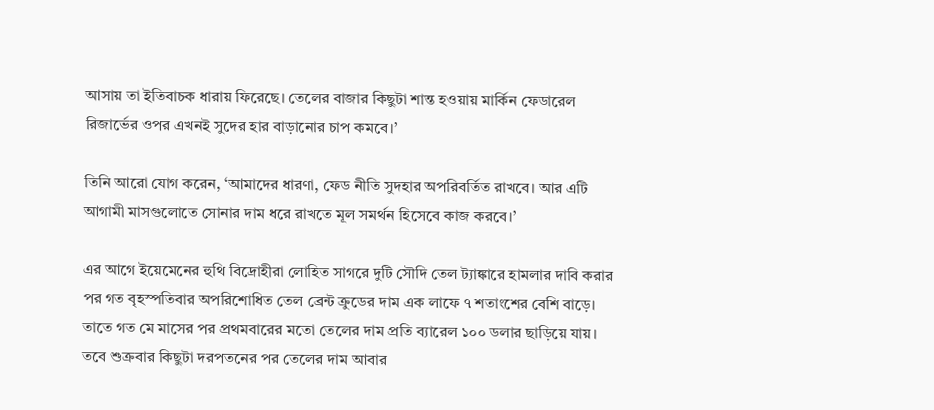আসায় তা ইতিবাচক ধারায় ফিরেছে। তেলের বাজার কিছুটা শান্ত হওয়ায় মার্কিন ফেডারেল রিজার্ভের ওপর এখনই সুদের হার বাড়ানোর চাপ কমবে।’

তিনি আরো যোগ করেন, ‘আমাদের ধারণা, ফেড নীতি সুদহার অপরিবর্তিত রাখবে। আর এটি আগামী মাসগুলোতে সোনার দাম ধরে রাখতে মূল সমর্থন হিসেবে কাজ করবে।’

এর আগে ইয়েমেনের হুথি বিদ্রোহীরা লোহিত সাগরে দুটি সৌদি তেল ট্যাঙ্কারে হামলার দাবি করার পর গত বৃহস্পতিবার অপরিশোধিত তেল ব্রেন্ট ক্রুডের দাম এক লাফে ৭ শতাংশের বেশি বাড়ে। তাতে গত মে মাসের পর প্রথমবারের মতো তেলের দাম প্রতি ব্যারেল ১০০ ডলার ছাড়িয়ে যায়। তবে শুক্রবার কিছুটা দরপতনের পর তেলের দাম আবার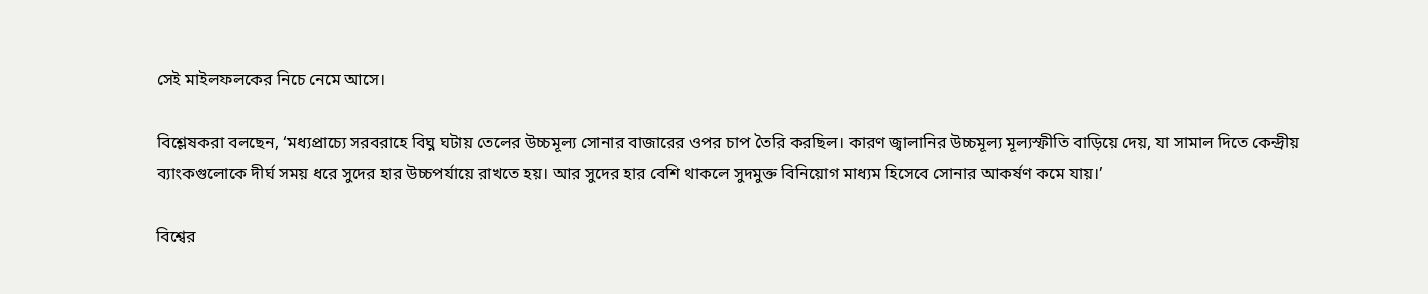সেই মাইলফলকের নিচে নেমে আসে।

বিশ্লেষকরা বলছেন, ‘মধ্যপ্রাচ্যে সরবরাহে বিঘ্ন ঘটায় তেলের উচ্চমূল্য সোনার বাজারের ওপর চাপ তৈরি করছিল। কারণ জ্বালানির উচ্চমূল্য মূল্যস্ফীতি বাড়িয়ে দেয়, যা সামাল দিতে কেন্দ্রীয় ব্যাংকগুলোকে দীর্ঘ সময় ধরে সুদের হার উচ্চপর্যায়ে রাখতে হয়। আর সুদের হার বেশি থাকলে সুদমুক্ত বিনিয়োগ মাধ্যম হিসেবে সোনার আকর্ষণ কমে যায়।’

বিশ্বের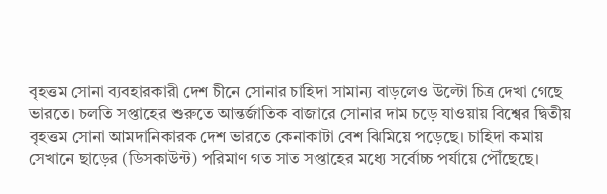বৃহত্তম সোনা ব্যবহারকারী দেশ চীনে সোনার চাহিদা সামান্য বাড়লেও উল্টো চিত্র দেখা গেছে ভারতে। চলতি সপ্তাহের শুরুতে আন্তর্জাতিক বাজারে সোনার দাম চড়ে যাওয়ায় বিশ্বের দ্বিতীয় বৃহত্তম সোনা আমদানিকারক দেশ ভারতে কেনাকাটা বেশ ঝিমিয়ে পড়েছে। চাহিদা কমায় সেখানে ছাড়ের (ডিসকাউন্ট) পরিমাণ গত সাত সপ্তাহের মধ্যে সর্বোচ্চ পর্যায়ে পৌঁছেছে।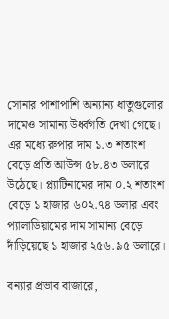সোনার পাশাপাশি অন্যান্য ধাতুগুলোর দামেও সামান্য উর্ধ্বগতি দেখা গেছে। এর মধ্যে রুপার দাম ১.৩ শতাংশ বেড়ে প্রতি আউন্স ৫৮.৪৩ ডলারে উঠেছে। প্ল্যাটিনামের দাম ০.২ শতাংশ বেড়ে ১ হাজার ৬০২.৭৪ ডলার এবং প্যালাডিয়ামের দাম সামান্য বেড়ে দাঁড়িয়েছে ১ হাজার ২৫৬.৯৫ ডলারে।

বন্যার প্রভাব বাজারে,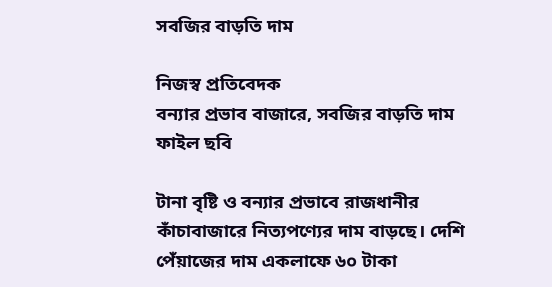সবজির বাড়তি দাম

নিজস্ব প্রতিবেদক
বন্যার প্রভাব বাজারে, সবজির বাড়তি দাম
ফাইল ছবি

টানা বৃষ্টি ও বন্যার প্রভাবে রাজধানীর কাঁচাবাজারে নিত্যপণ্যের দাম বাড়ছে। দেশি পেঁয়াজের দাম একলাফে ৬০ টাকা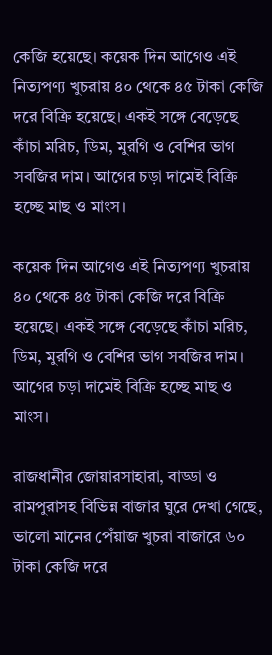কেজি হয়েছে। কয়েক দিন আগেও এই নিত্যপণ্য খুচরায় ৪০ থেকে ৪৫ টাকা কেজি দরে বিক্রি হয়েছে। একই সঙ্গে বেড়েছে কাঁচা মরিচ, ডিম, মুরগি ও বেশির ভাগ সবজির দাম। আগের চড়া দামেই বিক্রি হচ্ছে মাছ ও মাংস।

কয়েক দিন আগেও এই নিত্যপণ্য খুচরায় ৪০ থেকে ৪৫ টাকা কেজি দরে বিক্রি হয়েছে। একই সঙ্গে বেড়েছে কাঁচা মরিচ, ডিম, মুরগি ও বেশির ভাগ সবজির দাম। আগের চড়া দামেই বিক্রি হচ্ছে মাছ ও মাংস।

রাজধানীর জোয়ারসাহারা, বাড্ডা ও রামপুরাসহ বিভিন্ন বাজার ঘুরে দেখা গেছে, ভালো মানের পেঁয়াজ খুচরা বাজারে ৬০ টাকা কেজি দরে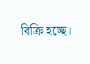বিক্রি হচ্ছে।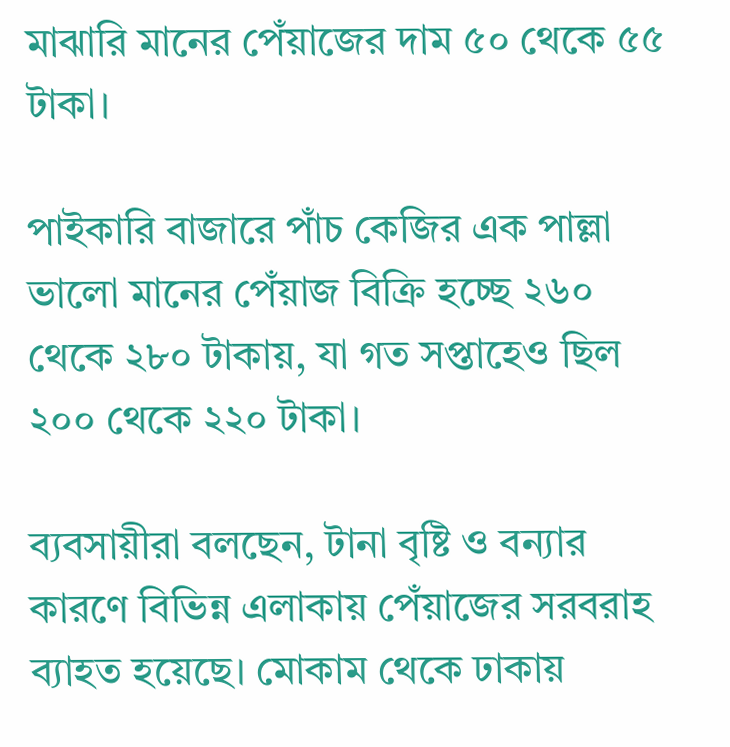মাঝারি মানের পেঁয়াজের দাম ৫০ থেকে ৫৫ টাকা।

পাইকারি বাজারে পাঁচ কেজির এক পাল্লা ভালো মানের পেঁয়াজ বিক্রি হচ্ছে ২৬০ থেকে ২৮০ টাকায়, যা গত সপ্তাহেও ছিল ২০০ থেকে ২২০ টাকা।

ব্যবসায়ীরা বলছেন, টানা বৃষ্টি ও বন্যার কারণে বিভিন্ন এলাকায় পেঁয়াজের সরবরাহ ব্যাহত হয়েছে। মোকাম থেকে ঢাকায়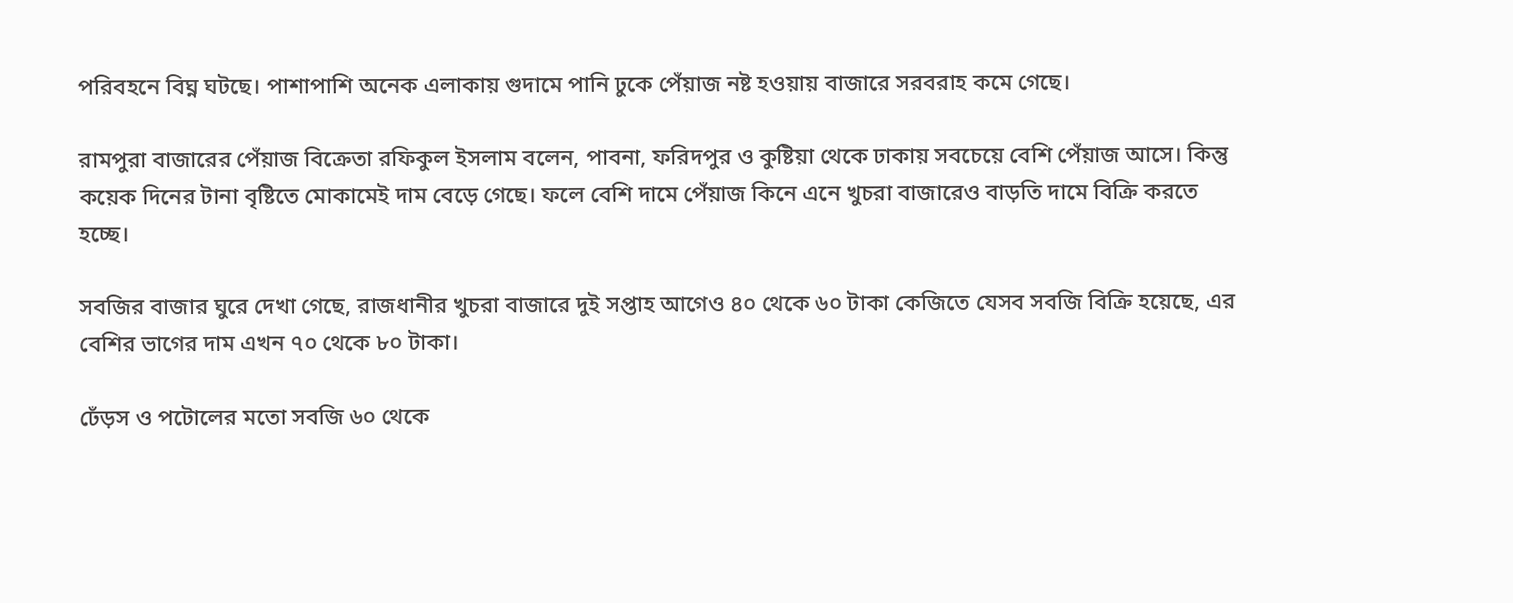পরিবহনে বিঘ্ন ঘটছে। পাশাপাশি অনেক এলাকায় গুদামে পানি ঢুকে পেঁয়াজ নষ্ট হওয়ায় বাজারে সরবরাহ কমে গেছে।

রামপুরা বাজারের পেঁয়াজ বিক্রেতা রফিকুল ইসলাম বলেন, পাবনা, ফরিদপুর ও কুষ্টিয়া থেকে ঢাকায় সবচেয়ে বেশি পেঁয়াজ আসে। কিন্তু কয়েক দিনের টানা বৃষ্টিতে মোকামেই দাম বেড়ে গেছে। ফলে বেশি দামে পেঁয়াজ কিনে এনে খুচরা বাজারেও বাড়তি দামে বিক্রি করতে হচ্ছে।

সবজির বাজার ঘুরে দেখা গেছে, রাজধানীর খুচরা বাজারে দুই সপ্তাহ আগেও ৪০ থেকে ৬০ টাকা কেজিতে যেসব সবজি বিক্রি হয়েছে, এর বেশির ভাগের দাম এখন ৭০ থেকে ৮০ টাকা।

ঢেঁড়স ও পটোলের মতো সবজি ৬০ থেকে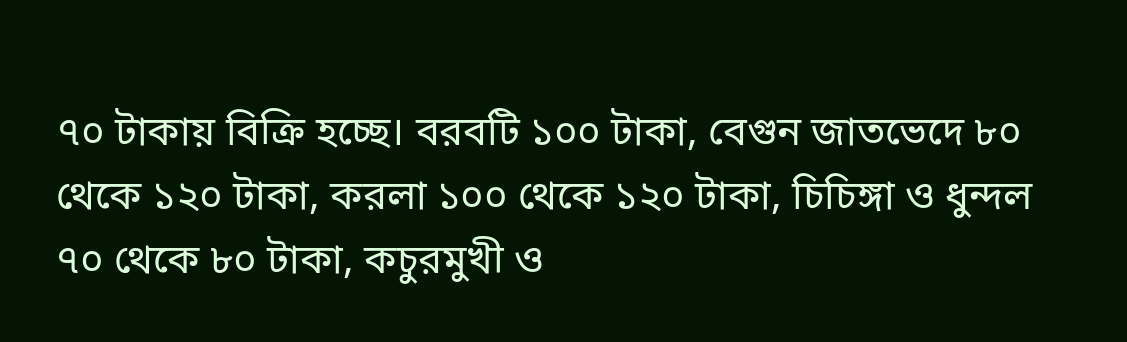৭০ টাকায় বিক্রি হচ্ছে। বরবটি ১০০ টাকা, বেগুন জাতভেদে ৮০ থেকে ১২০ টাকা, করলা ১০০ থেকে ১২০ টাকা, চিচিঙ্গা ও ধুন্দল ৭০ থেকে ৮০ টাকা, কচুরমুখী ও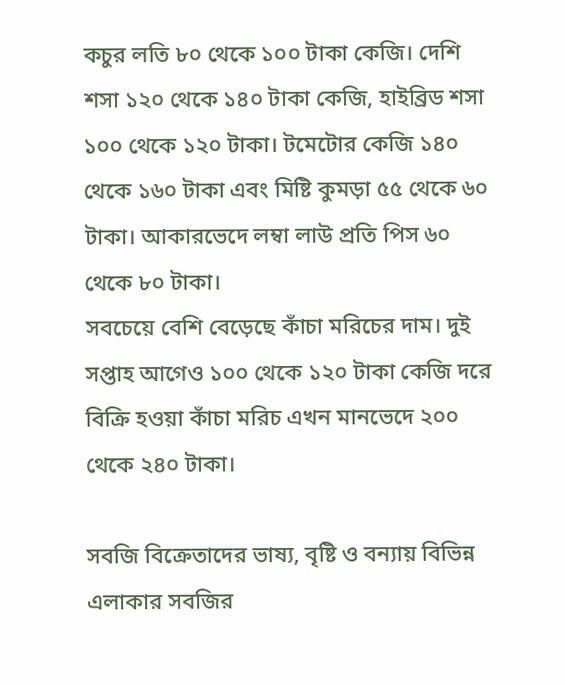কচুর লতি ৮০ থেকে ১০০ টাকা কেজি। দেশি শসা ১২০ থেকে ১৪০ টাকা কেজি, হাইব্রিড শসা ১০০ থেকে ১২০ টাকা। টমেটোর কেজি ১৪০ থেকে ১৬০ টাকা এবং মিষ্টি কুমড়া ৫৫ থেকে ৬০ টাকা। আকারভেদে লম্বা লাউ প্রতি পিস ৬০ থেকে ৮০ টাকা।
সবচেয়ে বেশি বেড়েছে কাঁচা মরিচের দাম। দুই সপ্তাহ আগেও ১০০ থেকে ১২০ টাকা কেজি দরে বিক্রি হওয়া কাঁচা মরিচ এখন মানভেদে ২০০ থেকে ২৪০ টাকা।

সবজি বিক্রেতাদের ভাষ্য, বৃষ্টি ও বন্যায় বিভিন্ন এলাকার সবজির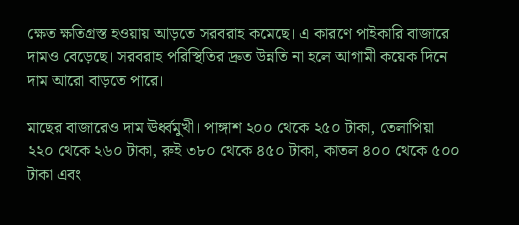ক্ষেত ক্ষতিগ্রস্ত হওয়ায় আড়তে সরবরাহ কমেছে। এ কারণে পাইকারি বাজারে দামও বেড়েছে। সরবরাহ পরিস্থিতির দ্রুত উন্নতি না হলে আগামী কয়েক দিনে দাম আরো বাড়তে পারে।

মাছের বাজারেও দাম ঊর্ধ্বমুখী। পাঙ্গাশ ২০০ থেকে ২৫০ টাকা, তেলাপিয়া ২২০ থেকে ২৬০ টাকা, রুই ৩৮০ থেকে ৪৫০ টাকা, কাতল ৪০০ থেকে ৫০০ টাকা এবং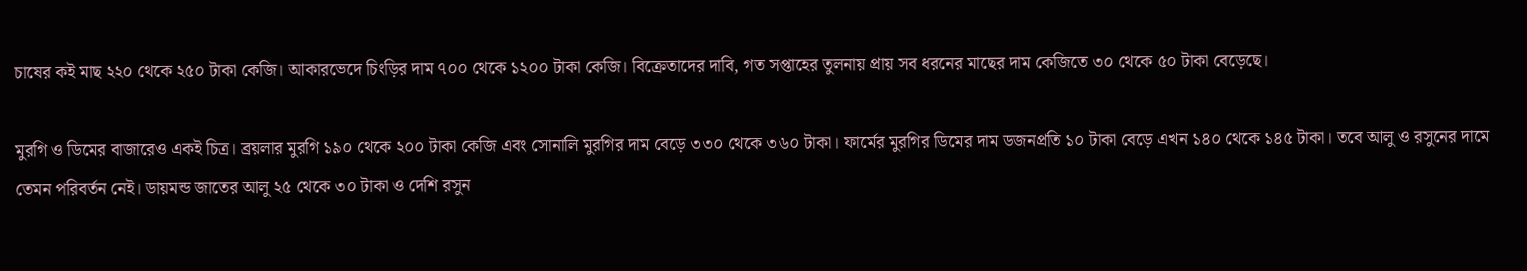চাষের কই মাছ ২২০ থেকে ২৫০ টাকা কেজি। আকারভেদে চিংড়ির দাম ৭০০ থেকে ১২০০ টাকা কেজি। বিক্রেতাদের দাবি, গত সপ্তাহের তুলনায় প্রায় সব ধরনের মাছের দাম কেজিতে ৩০ থেকে ৫০ টাকা বেড়েছে।

মুরগি ও ডিমের বাজারেও একই চিত্র। ব্রয়লার মুরগি ১৯০ থেকে ২০০ টাকা কেজি এবং সোনালি মুরগির দাম বেড়ে ৩৩০ থেকে ৩৬০ টাকা। ফার্মের মুরগির ডিমের দাম ডজনপ্রতি ১০ টাকা বেড়ে এখন ১৪০ থেকে ১৪৫ টাকা। তবে আলু ও রসুনের দামে তেমন পরিবর্তন নেই। ডায়মন্ড জাতের আলু ২৫ থেকে ৩০ টাকা ও দেশি রসুন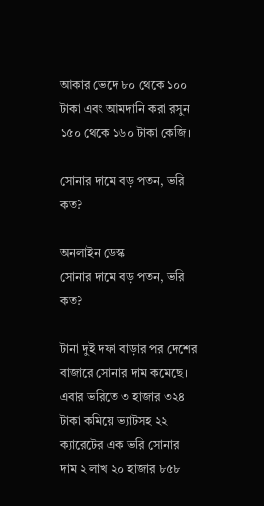আকার ভেদে ৮০ থেকে ১০০ টাকা এবং আমদানি করা রসুন ১৫০ থেকে ১৬০ টাকা কেজি।

সোনার দামে বড় পতন, ভরি কত?

অনলাইন ডেস্ক
সোনার দামে বড় পতন, ভরি কত?

টানা দুই দফা বাড়ার পর দেশের বাজারে সোনার দাম কমেছে। এবার ভরিতে ৩ হাজার ৩২৪ টাকা কমিয়ে ভ্যাটসহ ২২ ক্যারেটের এক ভরি সোনার দাম ২ লাখ ২০ হাজার ৮৫৮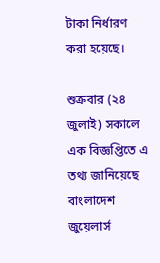টাকা নির্ধারণ করা হয়েছে।

শুক্রবার (২৪ জুলাই) সকালে এক বিজ্ঞপ্তিতে এ তথ্য জানিয়েছে বাংলাদেশ জুয়েলার্স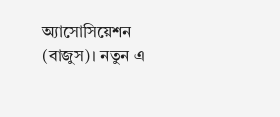অ্যাসোসিয়েশন (বাজুস)। নতুন এ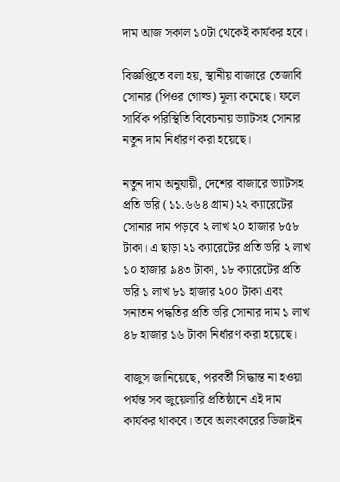দাম আজ সকাল ১০টা থেকেই কার্যকর হবে।

বিজ্ঞপ্তিতে বলা হয়, স্থানীয় বাজারে তেজাবি সোনার (পিওর গোল্ড) মূল্য কমেছে। ফলে সার্বিক পরিস্থিতি বিবেচনায় ভ্যাটসহ সোনার নতুন দাম নির্ধারণ করা হয়েছে।

নতুন দাম অনুযায়ী, দেশের বাজারে ভ্যাটসহ প্রতি ভরি (১১.৬৬৪ গ্রাম) ২২ ক্যারেটের সোনার দাম পড়বে ২ লাখ ২০ হাজার ৮৫৮ টাকা। এ ছাড়া ২১ ক্যারেটের প্রতি ভরি ২ লাখ ১০ হাজার ৯৪৩ টাকা, ১৮ ক্যারেটের প্রতি ভরি ১ লাখ ৮১ হাজার ২০০ টাকা এবং সনাতন পদ্ধতির প্রতি ভরি সোনার দাম ১ লাখ ৪৮ হাজার ১৬ টাকা নির্ধারণ করা হয়েছে।

বাজুস জানিয়েছে, পরবর্তী সিদ্ধান্ত না হওয়া পর্যন্ত সব জুয়েলারি প্রতিষ্ঠানে এই দাম কার্যকর থাকবে। তবে অলংকারের ডিজাইন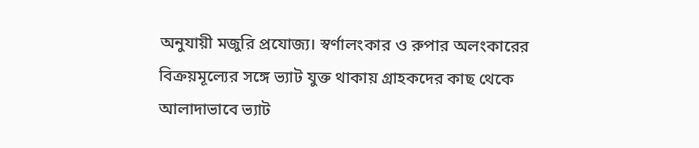অনুযায়ী মজুরি প্রযোজ্য। স্বর্ণালংকার ও রুপার অলংকারের বিক্রয়মূল্যের সঙ্গে ভ্যাট যুক্ত থাকায় গ্রাহকদের কাছ থেকে আলাদাভাবে ভ্যাট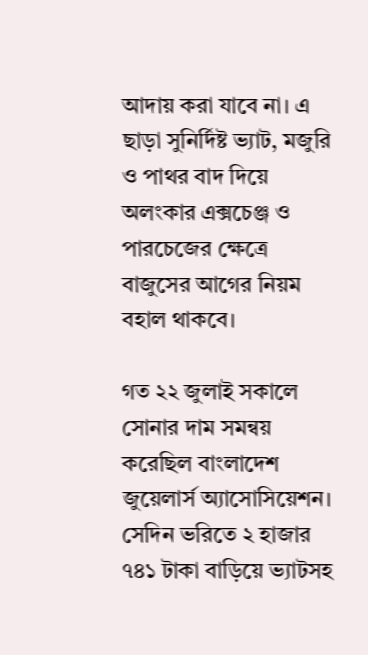আদায় করা যাবে না। এ ছাড়া সুনির্দিষ্ট ভ্যাট, মজুরি ও পাথর বাদ দিয়ে অলংকার এক্সচেঞ্জ ও পারচেজের ক্ষেত্রে বাজুসের আগের নিয়ম বহাল থাকবে।

গত ২২ জুলাই সকালে সোনার দাম সমন্বয় করেছিল বাংলাদেশ জুয়েলার্স অ্যাসোসিয়েশন। সেদিন ভরিতে ২ হাজার ৭৪১ টাকা বাড়িয়ে ভ্যাটসহ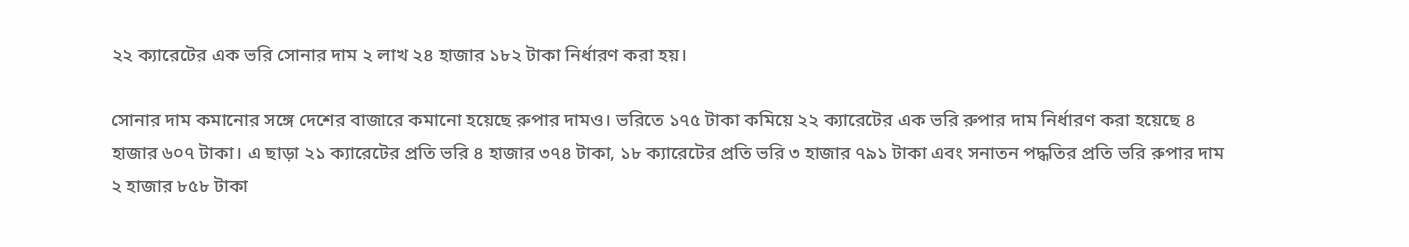২২ ক্যারেটের এক ভরি সোনার দাম ২ লাখ ২৪ হাজার ১৮২ টাকা নির্ধারণ করা হয়।

সোনার দাম কমানোর সঙ্গে দেশের বাজারে কমানো হয়েছে রুপার দামও। ভরিতে ১৭৫ টাকা কমিয়ে ২২ ক্যারেটের এক ভরি রুপার দাম নির্ধারণ করা হয়েছে ৪ হাজার ৬০৭ টাকা। এ ছাড়া ২১ ক্যারেটের প্রতি ভরি ৪ হাজার ৩৭৪ টাকা, ১৮ ক্যারেটের প্রতি ভরি ৩ হাজার ৭৯১ টাকা এবং সনাতন পদ্ধতির প্রতি ভরি রুপার দাম ২ হাজার ৮৫৮ টাকা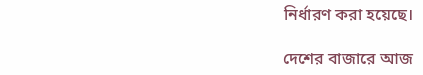নির্ধারণ করা হয়েছে।

দেশের বাজারে আজ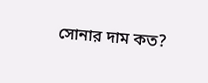সোনার দাম কত?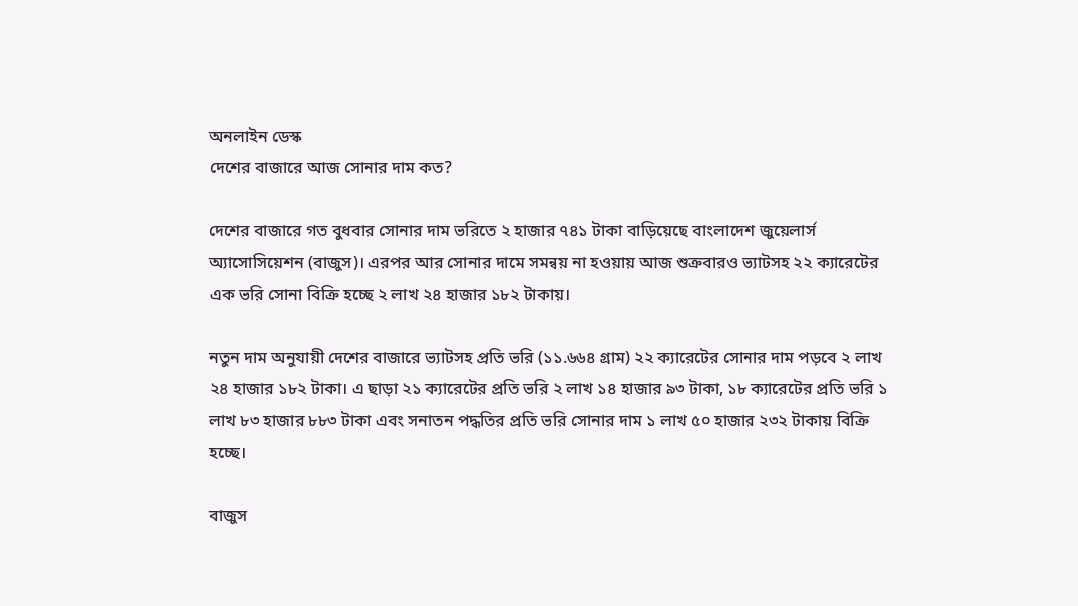অনলাইন ডেস্ক
দেশের বাজারে আজ সোনার দাম কত?

দেশের বাজারে গত বুধবার সোনার দাম ভরিতে ২ হাজার ৭৪১ টাকা বাড়িয়েছে বাংলাদেশ জুয়েলার্স অ্যাসোসিয়েশন (বাজুস)। এরপর আর সোনার দামে সমন্বয় না হওয়ায় আজ শুক্রবারও ভ্যাটসহ ২২ ক্যারেটের এক ভরি সোনা বিক্রি হচ্ছে ২ লাখ ২৪ হাজার ১৮২ টাকায়।

নতুন দাম অনুযায়ী দেশের বাজারে ভ্যাটসহ প্রতি ভরি (১১.৬৬৪ গ্রাম) ২২ ক্যারেটের সোনার দাম পড়বে ২ লাখ ২৪ হাজার ১৮২ টাকা। এ ছাড়া ২১ ক্যারেটের প্রতি ভরি ২ লাখ ১৪ হাজার ৯৩ টাকা, ১৮ ক্যারেটের প্রতি ভরি ১ লাখ ৮৩ হাজার ৮৮৩ টাকা এবং সনাতন পদ্ধতির প্রতি ভরি সোনার দাম ১ লাখ ৫০ হাজার ২৩২ টাকায় বিক্রি হচ্ছে।

বাজুস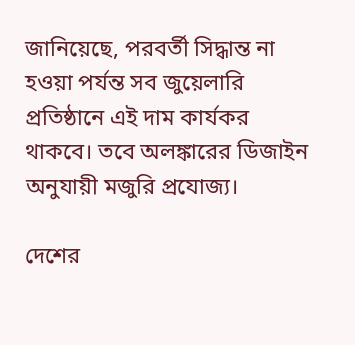জানিয়েছে, পরবর্তী সিদ্ধান্ত না হওয়া পর্যন্ত সব জুয়েলারি প্রতিষ্ঠানে এই দাম কার্যকর থাকবে। তবে অলঙ্কারের ডিজাইন অনুযায়ী মজুরি প্রযোজ্য।

দেশের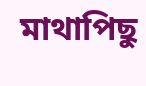মাথাপিছু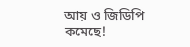আয় ও জিডিপি কমেছে!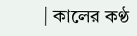| কালের কণ্ঠ